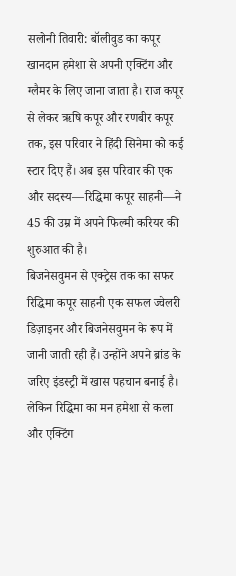सलोनी तिवारी: बॉलीवुड का कपूर खानदान हमेशा से अपनी एक्टिंग और ग्लैमर के लिए जाना जाता है। राज कपूर से लेकर ऋषि कपूर और रणबीर कपूर तक, इस परिवार ने हिंदी सिनेमा को कई स्टार दिए हैं। अब इस परिवार की एक और सदस्य—रिद्धिमा कपूर साहनी—ने 45 की उम्र में अपने फिल्मी करियर की शुरुआत की है।
बिजनेसवुमन से एक्ट्रेस तक का सफर
रिद्धिमा कपूर साहनी एक सफल ज्वेलरी डिज़ाइनर और बिजनेसवुमन के रूप में जानी जाती रही हैं। उन्होंने अपने ब्रांड के जरिए इंडस्ट्री में खास पहचान बनाई है। लेकिन रिद्धिमा का मन हमेशा से कला और एक्टिंग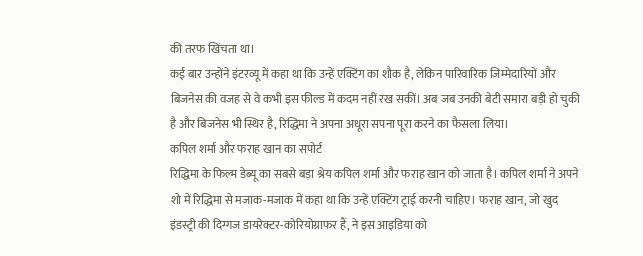की तरफ खिंचता था।
कई बार उन्होंने इंटरव्यू में कहा था कि उन्हें एक्टिंग का शौक है, लेकिन पारिवारिक जिम्मेदारियों और बिजनेस की वजह से वे कभी इस फील्ड में कदम नहीं रख सकीं। अब जब उनकी बेटी समारा बड़ी हो चुकी है और बिजनेस भी स्थिर है, रिद्धिमा ने अपना अधूरा सपना पूरा करने का फैसला लिया।
कपिल शर्मा और फराह खान का सपोर्ट
रिद्धिमा के फिल्म डेब्यू का सबसे बड़ा श्रेय कपिल शर्मा और फराह खान को जाता है। कपिल शर्मा ने अपने शो में रिद्धिमा से मजाक-मजाक में कहा था कि उन्हें एक्टिंग ट्राई करनी चाहिए। फराह खान, जो खुद इंडस्ट्री की दिग्गज डायरेक्टर-कोरियोग्राफर हैं, ने इस आइडिया को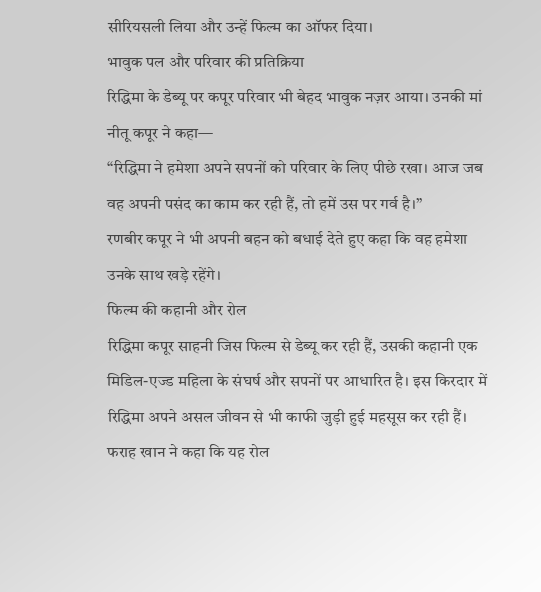सीरियसली लिया और उन्हें फिल्म का ऑफर दिया।
भावुक पल और परिवार की प्रतिक्रिया
रिद्धिमा के डेब्यू पर कपूर परिवार भी बेहद भावुक नज़र आया। उनकी मां नीतू कपूर ने कहा—
“रिद्धिमा ने हमेशा अपने सपनों को परिवार के लिए पीछे रखा। आज जब वह अपनी पसंद का काम कर रही हैं, तो हमें उस पर गर्व है।”
रणबीर कपूर ने भी अपनी बहन को बधाई देते हुए कहा कि वह हमेशा उनके साथ खड़े रहेंगे।
फिल्म की कहानी और रोल
रिद्धिमा कपूर साहनी जिस फिल्म से डेब्यू कर रही हैं, उसकी कहानी एक मिडिल-एज्ड महिला के संघर्ष और सपनों पर आधारित है। इस किरदार में रिद्धिमा अपने असल जीवन से भी काफी जुड़ी हुई महसूस कर रही हैं।
फराह खान ने कहा कि यह रोल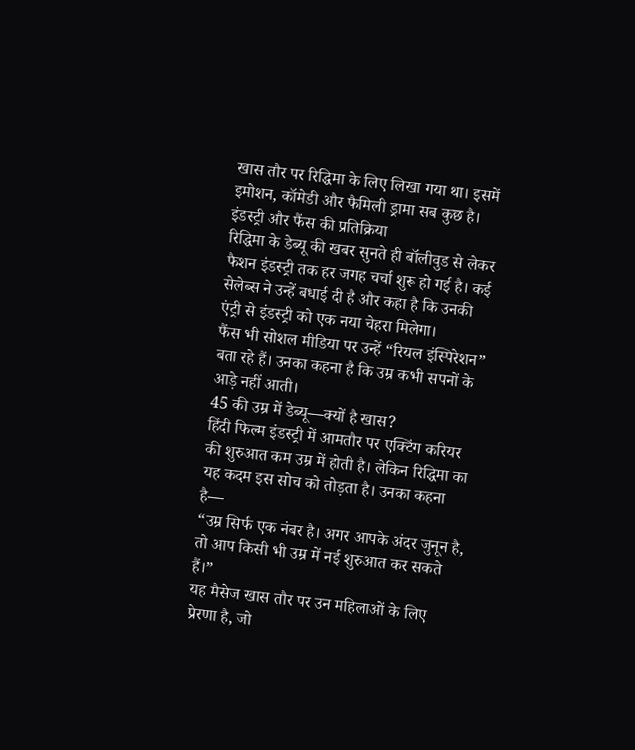खास तौर पर रिद्धिमा के लिए लिखा गया था। इसमें इमोशन, कॉमेडी और फैमिली ड्रामा सब कुछ है।
इंडस्ट्री और फैंस की प्रतिक्रिया
रिद्धिमा के डेब्यू की खबर सुनते ही बॉलीवुड से लेकर फैशन इंडस्ट्री तक हर जगह चर्चा शुरू हो गई है। कई सेलेब्स ने उन्हें बधाई दी है और कहा है कि उनकी एंट्री से इंडस्ट्री को एक नया चेहरा मिलेगा।
फैंस भी सोशल मीडिया पर उन्हें “रियल इंस्पिरेशन” बता रहे हैं। उनका कहना है कि उम्र कभी सपनों के आड़े नहीं आती।
45 की उम्र में डेब्यू—क्यों है खास?
हिंदी फिल्म इंडस्ट्री में आमतौर पर एक्टिंग करियर की शुरुआत कम उम्र में होती है। लेकिन रिद्धिमा का यह कदम इस सोच को तोड़ता है। उनका कहना है—
“उम्र सिर्फ एक नंबर है। अगर आपके अंदर जुनून है, तो आप किसी भी उम्र में नई शुरुआत कर सकते हैं।”
यह मैसेज खास तौर पर उन महिलाओं के लिए प्रेरणा है, जो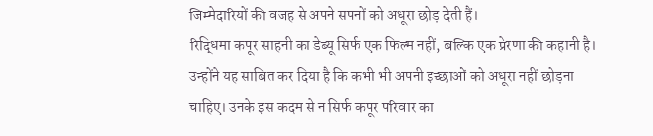जिम्मेदारियों की वजह से अपने सपनों को अधूरा छोड़ देती हैं।
रिद्धिमा कपूर साहनी का डेब्यू सिर्फ एक फिल्म नहीं, बल्कि एक प्रेरणा की कहानी है। उन्होंने यह साबित कर दिया है कि कभी भी अपनी इच्छाओं को अधूरा नहीं छोड़ना चाहिए। उनके इस कदम से न सिर्फ कपूर परिवार का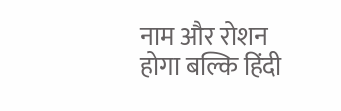नाम और रोशन होगा बल्कि हिंदी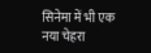सिनेमा में भी एक नया चेहरा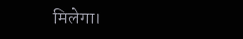मिलेगा।